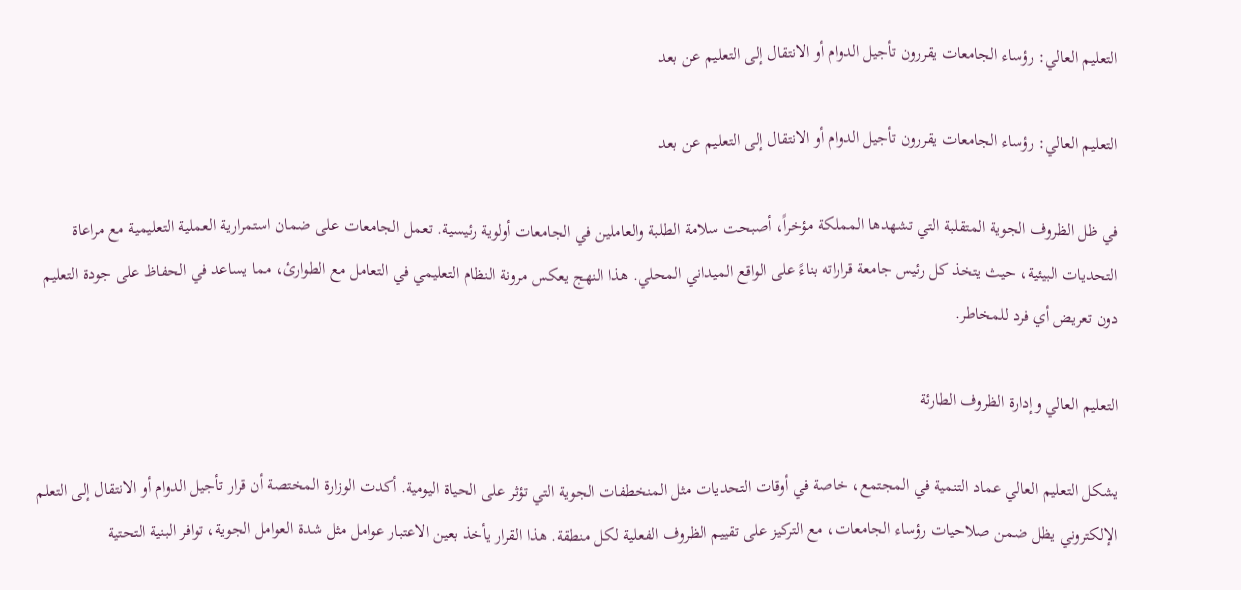التعليم العالي: رؤساء الجامعات يقررون تأجيل الدوام أو الانتقال إلى التعليم عن بعد

التعليم العالي: رؤساء الجامعات يقررون تأجيل الدوام أو الانتقال إلى التعليم عن بعد

في ظل الظروف الجوية المتقلبة التي تشهدها المملكة مؤخراً، أصبحت سلامة الطلبة والعاملين في الجامعات أولوية رئيسية. تعمل الجامعات على ضمان استمرارية العملية التعليمية مع مراعاة التحديات البيئية، حيث يتخذ كل رئيس جامعة قراراته بناءً على الواقع الميداني المحلي. هذا النهج يعكس مرونة النظام التعليمي في التعامل مع الطوارئ، مما يساعد في الحفاظ على جودة التعليم دون تعريض أي فرد للمخاطر.

التعليم العالي وإدارة الظروف الطارئة

يشكل التعليم العالي عماد التنمية في المجتمع، خاصة في أوقات التحديات مثل المنخطفات الجوية التي تؤثر على الحياة اليومية. أكدت الوزارة المختصة أن قرار تأجيل الدوام أو الانتقال إلى التعلم الإلكتروني يظل ضمن صلاحيات رؤساء الجامعات، مع التركيز على تقييم الظروف الفعلية لكل منطقة. هذا القرار يأخذ بعين الاعتبار عوامل مثل شدة العوامل الجوية، توافر البنية التحتية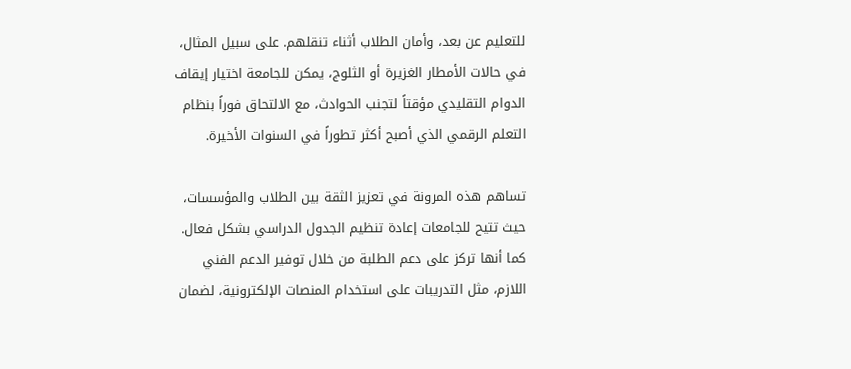للتعليم عن بعد، وأمان الطلاب أثناء تنقلهم. على سبيل المثال، في حالات الأمطار الغزيرة أو الثلوج، يمكن للجامعة اختيار إيقاف الدوام التقليدي مؤقتاً لتجنب الحوادث، مع الالتحاق فوراً بنظام التعلم الرقمي الذي أصبح أكثر تطوراً في السنوات الأخيرة.

تساهم هذه المرونة في تعزيز الثقة بين الطلاب والمؤسسات، حيث تتيح للجامعات إعادة تنظيم الجدول الدراسي بشكل فعال. كما أنها تركز على دعم الطلبة من خلال توفير الدعم الفني اللازم، مثل التدريبات على استخدام المنصات الإلكترونية، لضمان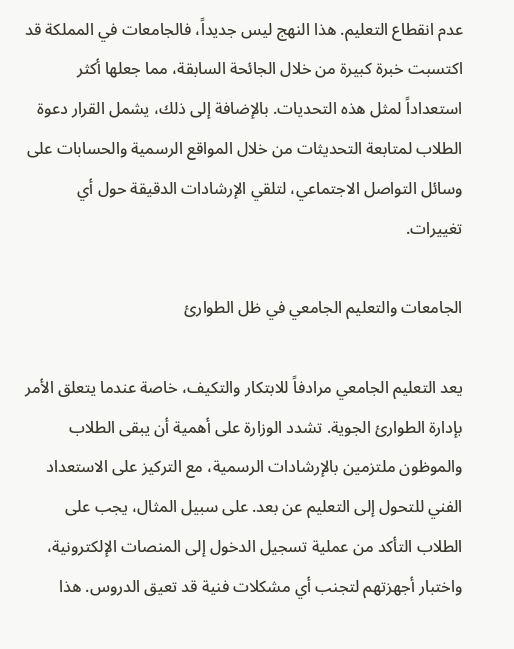عدم انقطاع التعليم. هذا النهج ليس جديداً، فالجامعات في المملكة قد اكتسبت خبرة كبيرة من خلال الجائحة السابقة، مما جعلها أكثر استعداداً لمثل هذه التحديات. بالإضافة إلى ذلك، يشمل القرار دعوة الطلاب لمتابعة التحديثات من خلال المواقع الرسمية والحسابات على وسائل التواصل الاجتماعي، لتلقي الإرشادات الدقيقة حول أي تغييرات.

الجامعات والتعليم الجامعي في ظل الطوارئ

يعد التعليم الجامعي مرادفاً للابتكار والتكيف، خاصة عندما يتعلق الأمر بإدارة الطوارئ الجوية. تشدد الوزارة على أهمية أن يبقى الطلاب والموظون ملتزمين بالإرشادات الرسمية، مع التركيز على الاستعداد الفني للتحول إلى التعليم عن بعد. على سبيل المثال، يجب على الطلاب التأكد من عملية تسجيل الدخول إلى المنصات الإلكترونية، واختبار أجهزتهم لتجنب أي مشكلات فنية قد تعيق الدروس. هذا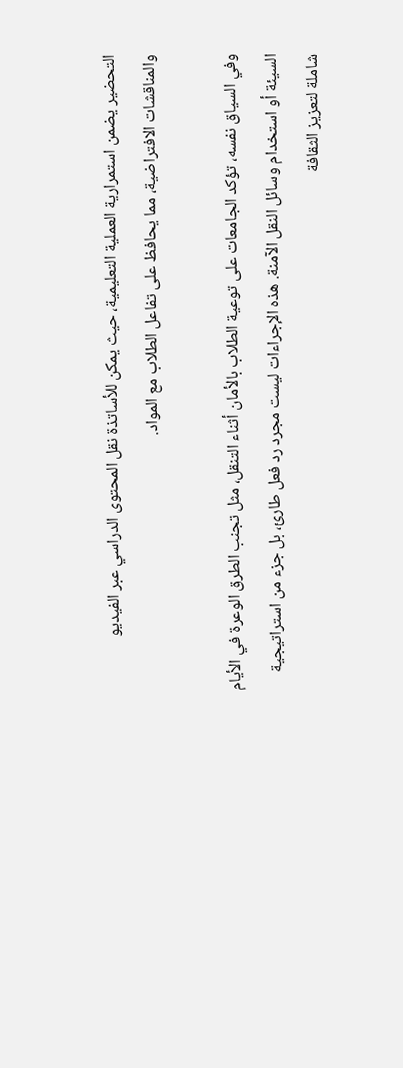التحضير يضمن استمرارية العملية التعليمية، حيث يمكن للأساتذة نقل المحتوى الدراسي عبر الفيديو والمناقشات الافتراضية، مما يحافظ على تفاعل الطلاب مع المواد.

وفي السياق نفسه، تؤكد الجامعات على توعية الطلاب بالأمان أثناء التنقل، مثل تجنب الطرق الوعرة في الأيام السيئة أو استخدام وسائل النقل الآمنة. هذه الإجراءات ليست مجرد رد فعل طارئ، بل جزء من استراتيجية شاملة لتعزيز الثقافة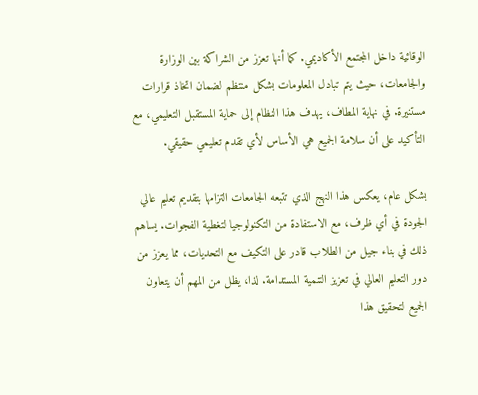الوقائية داخل المجتمع الأكاديمي. كما أنها تعزز من الشراكة بين الوزارة والجامعات، حيث يتم تبادل المعلومات بشكل منتظم لضمان اتخاذ قرارات مستنيرة. في نهاية المطاف، يهدف هذا النظام إلى حماية المستقبل التعليمي، مع التأكيد على أن سلامة الجميع هي الأساس لأي تقدم تعليمي حقيقي.

بشكل عام، يعكس هذا النهج الذي تتبعه الجامعات التزامها بتقديم تعليم عالي الجودة في أي ظرف، مع الاستفادة من التكنولوجيا لتغطية الفجوات. يساهم ذلك في بناء جيل من الطلاب قادر على التكيف مع التحديات، مما يعزز من دور التعليم العالي في تعزيز التنمية المستدامة. لذا، يظل من المهم أن يتعاون الجميع لتحقيق هذا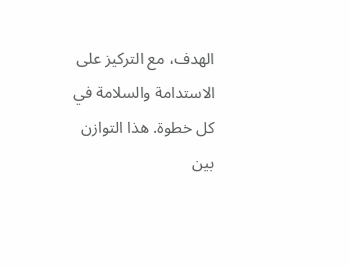الهدف، مع التركيز على الاستدامة والسلامة في كل خطوة. هذا التوازن بين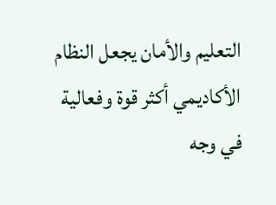التعليم والأمان يجعل النظام الأكاديمي أكثر قوة وفعالية في وجه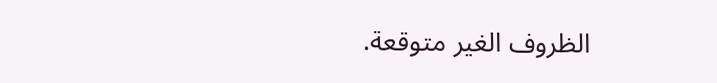الظروف الغير متوقعة.